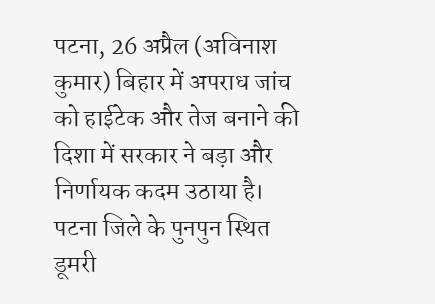पटना, 26 अप्रैल (अविनाश कुमार) बिहार में अपराध जांच को हाईटेक और तेज बनाने की दिशा में सरकार ने बड़ा और निर्णायक कदम उठाया है। पटना जिले के पुनपुन स्थित डूमरी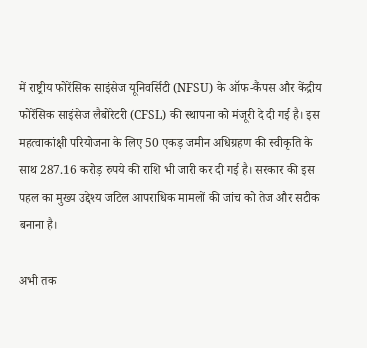में राष्ट्रीय फोरेंसिक साइंसेज यूनिवर्सिटी (NFSU) के ऑफ-कैंपस और केंद्रीय फोरेंसिक साइंसेज लैबोरेटरी (CFSL) की स्थापना को मंजूरी दे दी गई है। इस महत्वाकांक्षी परियोजना के लिए 50 एकड़ जमीन अधिग्रहण की स्वीकृति के साथ 287.16 करोड़ रुपये की राशि भी जारी कर दी गई है। सरकार की इस पहल का मुख्य उद्देश्य जटिल आपराधिक मामलों की जांच को तेज और सटीक बनाना है।

अभी तक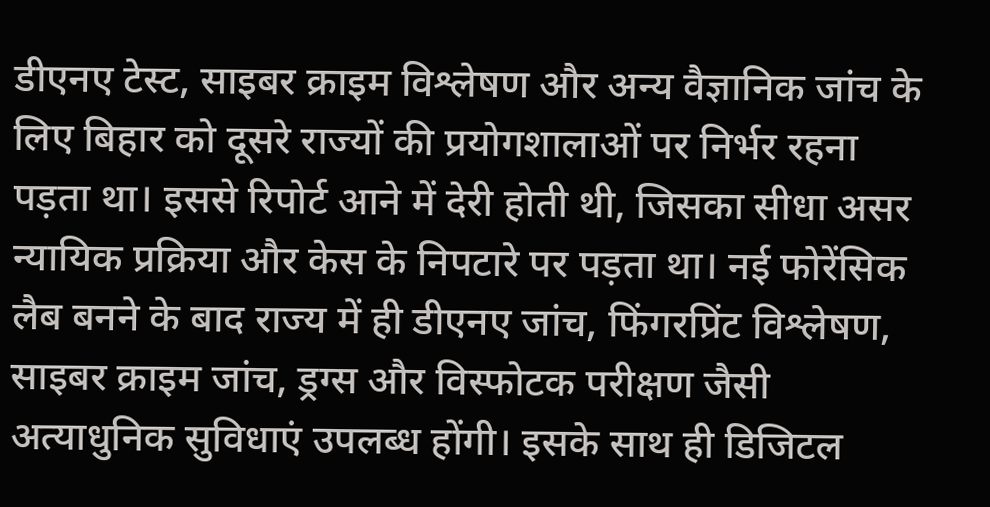डीएनए टेस्ट, साइबर क्राइम विश्लेषण और अन्य वैज्ञानिक जांच के लिए बिहार को दूसरे राज्यों की प्रयोगशालाओं पर निर्भर रहना पड़ता था। इससे रिपोर्ट आने में देरी होती थी, जिसका सीधा असर न्यायिक प्रक्रिया और केस के निपटारे पर पड़ता था। नई फोरेंसिक लैब बनने के बाद राज्य में ही डीएनए जांच, फिंगरप्रिंट विश्लेषण, साइबर क्राइम जांच, ड्रग्स और विस्फोटक परीक्षण जैसी अत्याधुनिक सुविधाएं उपलब्ध होंगी। इसके साथ ही डिजिटल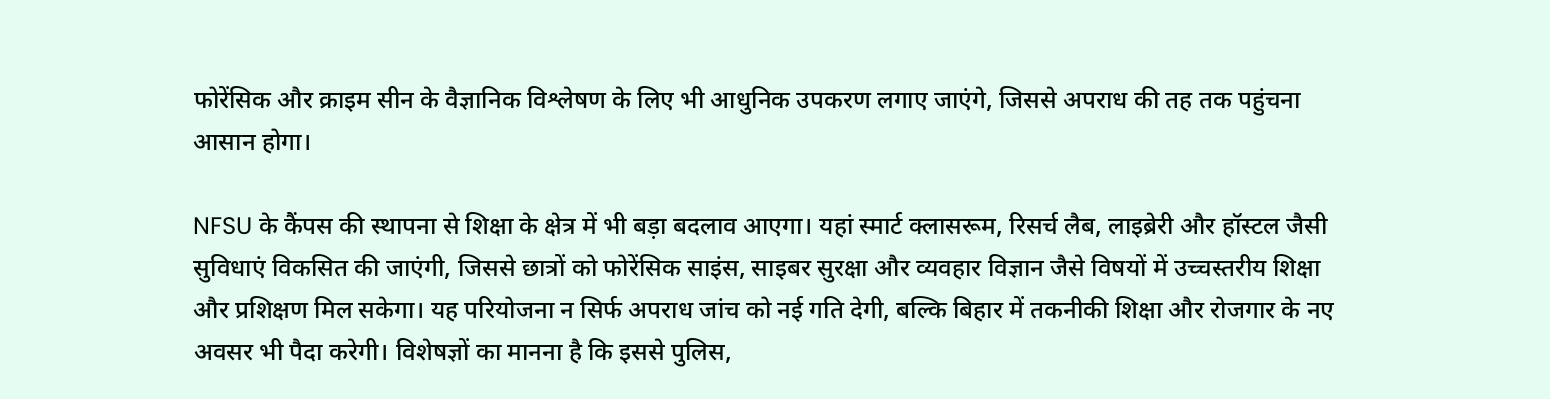फोरेंसिक और क्राइम सीन के वैज्ञानिक विश्लेषण के लिए भी आधुनिक उपकरण लगाए जाएंगे, जिससे अपराध की तह तक पहुंचना आसान होगा।

NFSU के कैंपस की स्थापना से शिक्षा के क्षेत्र में भी बड़ा बदलाव आएगा। यहां स्मार्ट क्लासरूम, रिसर्च लैब, लाइब्रेरी और हॉस्टल जैसी सुविधाएं विकसित की जाएंगी, जिससे छात्रों को फोरेंसिक साइंस, साइबर सुरक्षा और व्यवहार विज्ञान जैसे विषयों में उच्चस्तरीय शिक्षा और प्रशिक्षण मिल सकेगा। यह परियोजना न सिर्फ अपराध जांच को नई गति देगी, बल्कि बिहार में तकनीकी शिक्षा और रोजगार के नए अवसर भी पैदा करेगी। विशेषज्ञों का मानना है कि इससे पुलिस,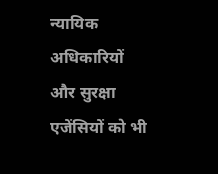न्यायिक अधिकारियों और सुरक्षा एजेंसियों को भी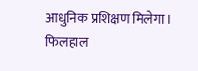आधुनिक प्रशिक्षण मिलेगा। फिलहाल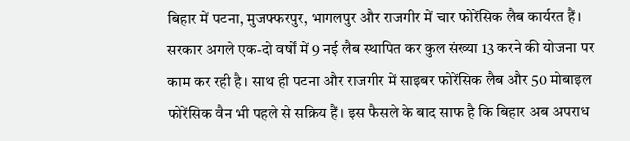बिहार में पटना, मुजफ्फरपुर, भागलपुर और राजगीर में चार फोरेंसिक लैब कार्यरत हैं। सरकार अगले एक-दो वर्षों में 9 नई लैब स्थापित कर कुल संख्या 13 करने की योजना पर काम कर रही है। साथ ही पटना और राजगीर में साइबर फोरेंसिक लैब और 50 मोबाइल फोरेंसिक वैन भी पहले से सक्रिय हैं। इस फैसले के बाद साफ है कि बिहार अब अपराध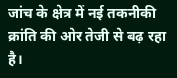जांच के क्षेत्र में नई तकनीकी क्रांति की ओर तेजी से बढ़ रहा है।